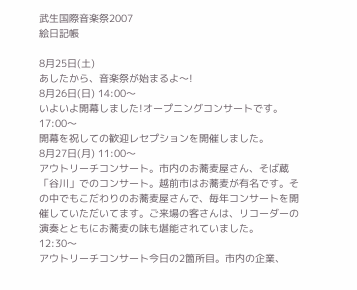武生国際音楽祭2007
絵日記帳

8月25日(土)
あしたから、音楽祭が始まるよ〜!
8月26日(日) 14:00〜
いよいよ開幕しました!オープニングコンサートです。
17:00〜
開幕を祝しての歓迎レセプションを開催しました。
8月27日(月) 11:00〜
アウトリーチコンサート。市内のお蕎麦屋さん、そば蔵「谷川」でのコンサート。越前市はお蕎麦が有名です。その中でもこだわりのお蕎麦屋さんで、毎年コンサートを開催していただいてます。ご来場の客さんは、リコーダーの演奏とともにお蕎麦の味も堪能されていました。
12:30〜
アウトリーチコンサート今日の2箇所目。市内の企業、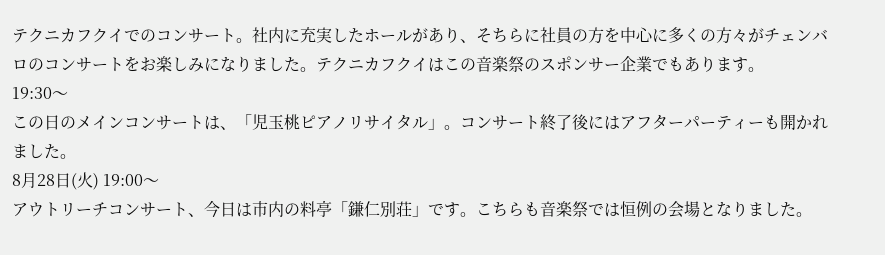テクニカフクイでのコンサート。社内に充実したホールがあり、そちらに社員の方を中心に多くの方々がチェンバロのコンサートをお楽しみになりました。テクニカフクイはこの音楽祭のスポンサー企業でもあります。
19:30〜
この日のメインコンサートは、「児玉桃ピアノリサイタル」。コンサート終了後にはアフターパーティーも開かれました。
8月28日(火) 19:00〜
アウトリーチコンサート、今日は市内の料亭「鎌仁別荘」です。こちらも音楽祭では恒例の会場となりました。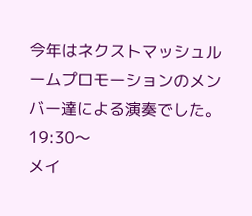今年はネクストマッシュルームプロモーションのメンバー達による演奏でした。
19:30〜
メイ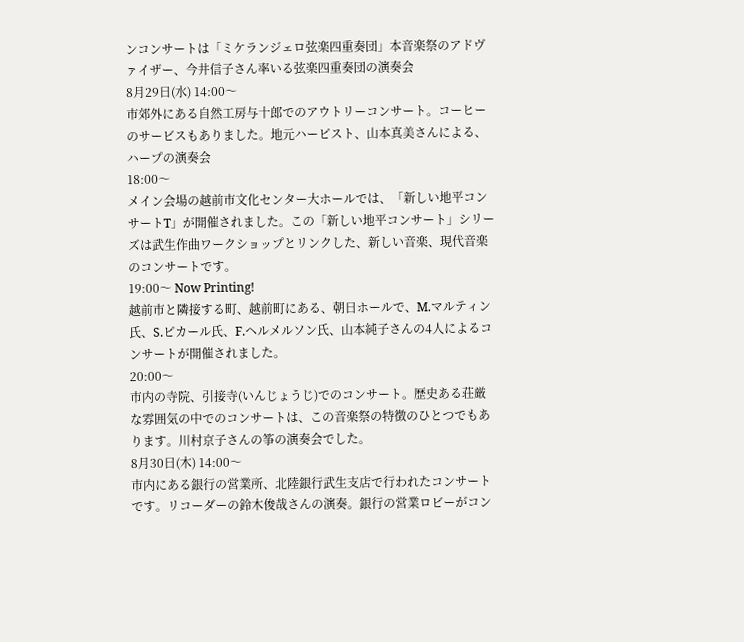ンコンサートは「ミケランジェロ弦楽四重奏団」本音楽祭のアドヴァイザー、今井信子さん率いる弦楽四重奏団の演奏会
8月29日(水) 14:00〜
市郊外にある自然工房与十郎でのアウトリーコンサート。コーヒーのサービスもありました。地元ハーピスト、山本真美さんによる、ハープの演奏会
18:00〜
メイン会場の越前市文化センター大ホールでは、「新しい地平コンサートT」が開催されました。この「新しい地平コンサート」シリーズは武生作曲ワークショップとリンクした、新しい音楽、現代音楽のコンサートです。
19:00〜 Now Printing!
越前市と隣接する町、越前町にある、朝日ホールで、M.マルティン氏、S.ピカール氏、F.ヘルメルソン氏、山本純子さんの4人によるコンサートが開催されました。
20:00〜
市内の寺院、引接寺(いんじょうじ)でのコンサート。歴史ある荘厳な雰囲気の中でのコンサートは、この音楽祭の特徴のひとつでもあります。川村京子さんの筝の演奏会でした。
8月30日(木) 14:00〜
市内にある銀行の営業所、北陸銀行武生支店で行われたコンサートです。リコーダーの鈴木俊哉さんの演奏。銀行の営業ロビーがコン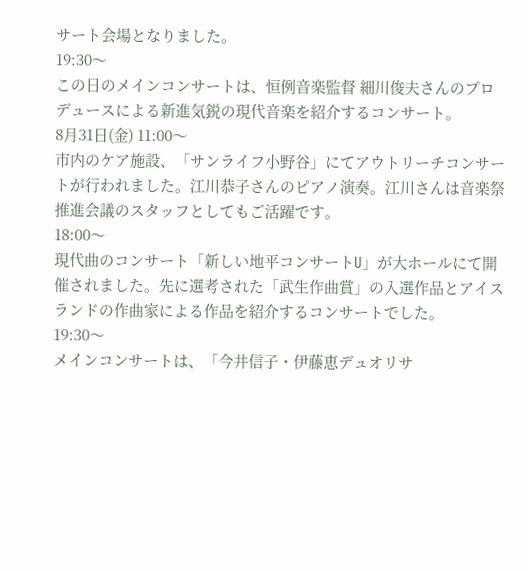サート会場となりました。
19:30〜
この日のメインコンサートは、恒例音楽監督 細川俊夫さんのプロデュースによる新進気鋭の現代音楽を紹介するコンサート。
8月31日(金) 11:00〜
市内のケア施設、「サンライフ小野谷」にてアウトリーチコンサートが行われました。江川恭子さんのピアノ演奏。江川さんは音楽祭推進会議のスタッフとしてもご活躍です。
18:00〜
現代曲のコンサート「新しい地平コンサートU」が大ホールにて開催されました。先に選考された「武生作曲賞」の入選作品とアイスランドの作曲家による作品を紹介するコンサートでした。
19:30〜
メインコンサートは、「今井信子・伊藤恵デュオリサ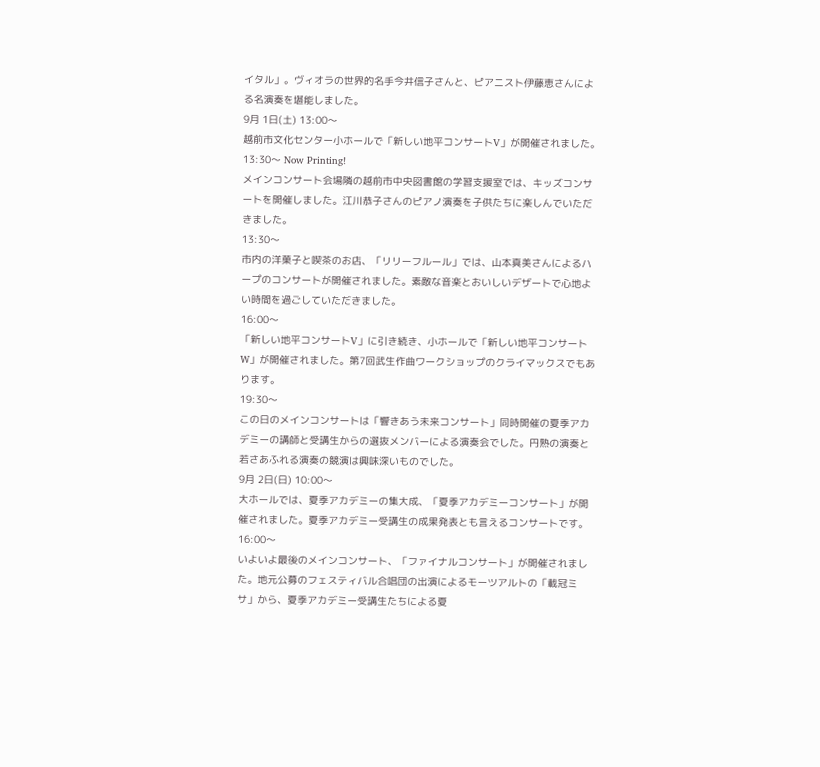イタル」。ヴィオラの世界的名手今井信子さんと、ピアニスト伊藤恵さんによる名演奏を堪能しました。
9月 1日(土) 13:00〜
越前市文化センター小ホールで「新しい地平コンサートV」が開催されました。
13:30〜 Now Printing!
メインコンサート会場隣の越前市中央図書館の学習支援室では、キッズコンサートを開催しました。江川恭子さんのピアノ演奏を子供たちに楽しんでいただきました。
13:30〜
市内の洋菓子と喫茶のお店、「リリーフルール」では、山本真美さんによるハープのコンサートが開催されました。素敵な音楽とおいしいデザートで心地よい時間を過ごしていただきました。
16:00〜
「新しい地平コンサートV」に引き続き、小ホールで「新しい地平コンサートW」が開催されました。第7回武生作曲ワークショップのクライマックスでもあります。
19:30〜
この日のメインコンサートは「響きあう未来コンサート」同時開催の夏季アカデミーの講師と受講生からの選抜メンバーによる演奏会でした。円熟の演奏と若さあふれる演奏の競演は興味深いものでした。
9月 2日(日) 10:00〜
大ホールでは、夏季アカデミーの集大成、「夏季アカデミーコンサート」が開催されました。夏季アカデミー受講生の成果発表とも言えるコンサートです。
16:00〜
いよいよ最後のメインコンサート、「ファイナルコンサート」が開催されました。地元公募のフェスティバル合唱団の出演によるモーツアルトの「載冠ミサ」から、夏季アカデミー受講生たちによる夏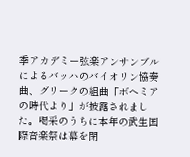季アカデミー弦楽アンサンブルによるバッハのバイオリン協奏曲、グリークの組曲「ボヘミアの時代より」が披露されました。喝采のうちに本年の武生国際音楽祭は幕を閉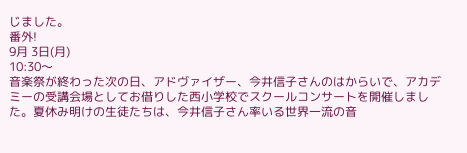じました。
番外!
9月 3日(月)
10:30〜
音楽祭が終わった次の日、アドヴァイザー、今井信子さんのはからいで、アカデミーの受講会場としてお借りした西小学校でスクールコンサートを開催しました。夏休み明けの生徒たちは、今井信子さん率いる世界一流の音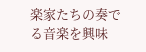楽家たちの奏でる音楽を興味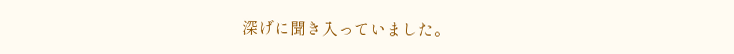深げに聞き入っていました。